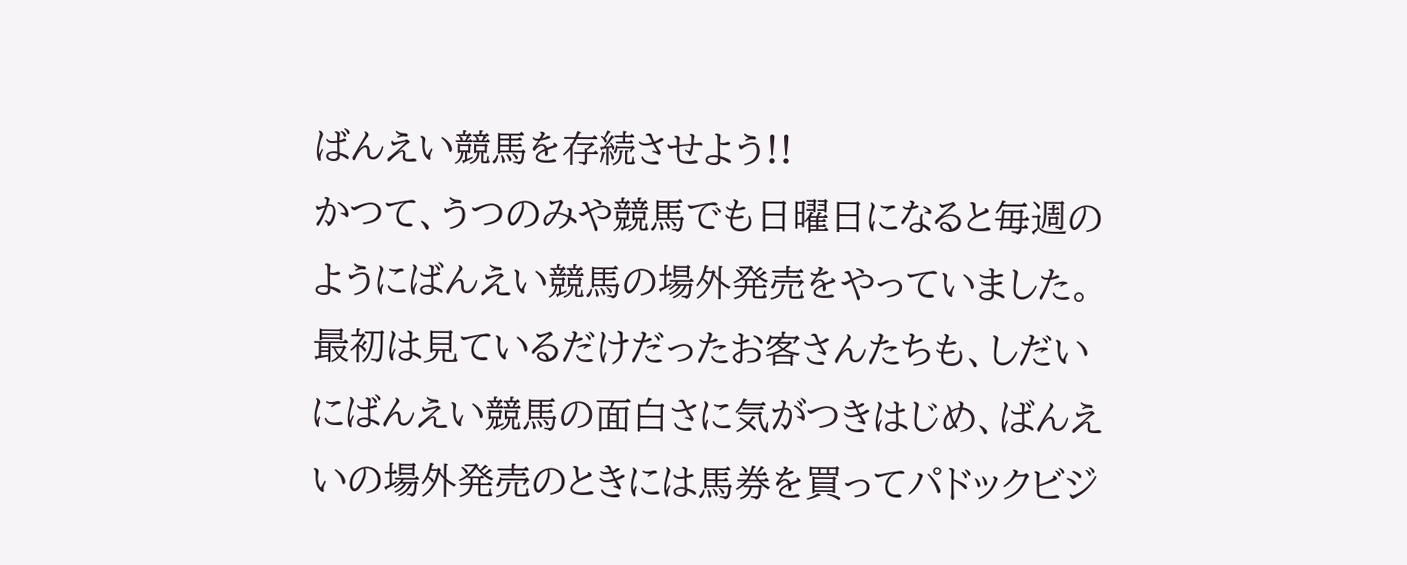ばんえい競馬を存続させよう!!
かつて、うつのみや競馬でも日曜日になると毎週のようにばんえい競馬の場外発売をやっていました。最初は見ているだけだったお客さんたちも、しだいにばんえい競馬の面白さに気がつきはじめ、ばんえいの場外発売のときには馬券を買ってパドックビジ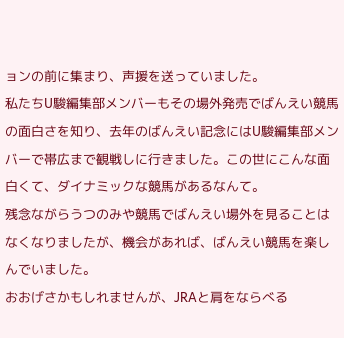ョンの前に集まり、声援を送っていました。
私たちU駿編集部メンバーもその場外発売でばんえい競馬の面白さを知り、去年のばんえい記念にはU駿編集部メンバーで帯広まで観戦しに行きました。この世にこんな面白くて、ダイナミックな競馬があるなんて。
残念ながらうつのみや競馬でばんえい場外を見ることはなくなりましたが、機会があれば、ばんえい競馬を楽しんでいました。
おおげさかもしれませんが、JRAと肩をならべる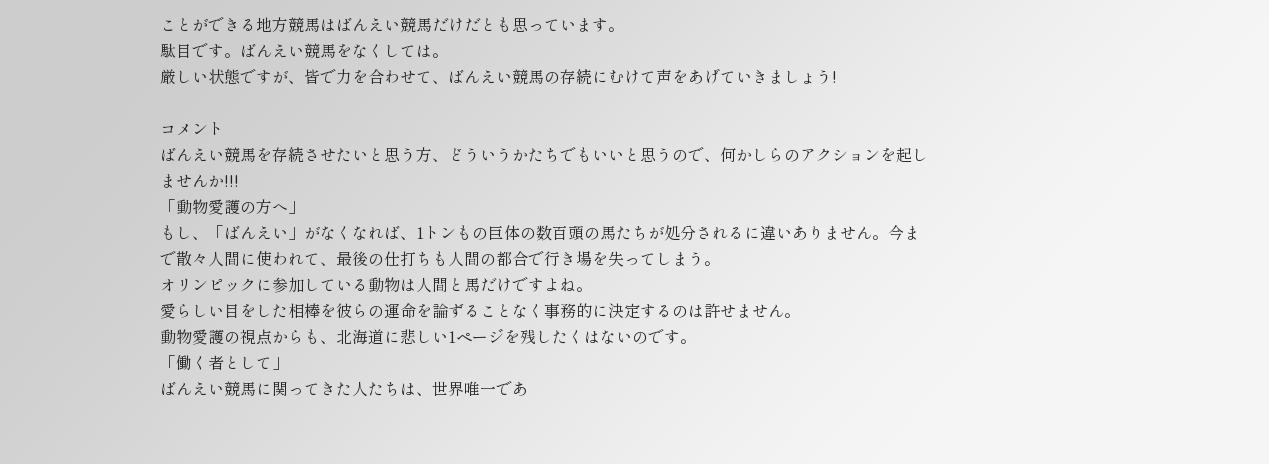ことができる地方競馬はばんえい競馬だけだとも思っています。
駄目です。ばんえい競馬をなくしては。
厳しい状態ですが、皆で力を合わせて、ばんえい競馬の存続にむけて声をあげていきましょう!

コメント
ばんえい競馬を存続させたいと思う方、どういうかたちでもいいと思うので、何かしらのアクションを起しませんか!!!
「動物愛護の方へ」
もし、「ばんえい」がなくなれば、1トンもの巨体の数百頭の馬たちが処分されるに違いありません。今まで散々人間に使われて、最後の仕打ちも人間の都合で行き場を失ってしまう。
オリンピックに参加している動物は人間と馬だけですよね。
愛らしい目をした相棒を彼らの運命を論ずることなく事務的に決定するのは許せません。
動物愛護の視点からも、北海道に悲しい1ページを残したくはないのです。
「働く者として」
ばんえい競馬に関ってきた人たちは、世界唯一であ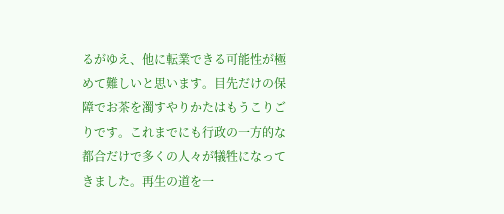るがゆえ、他に転業できる可能性が極めて難しいと思います。目先だけの保障でお茶を濁すやりかたはもうこりごりです。これまでにも行政の一方的な都合だけで多くの人々が犠牲になってきました。再生の道を一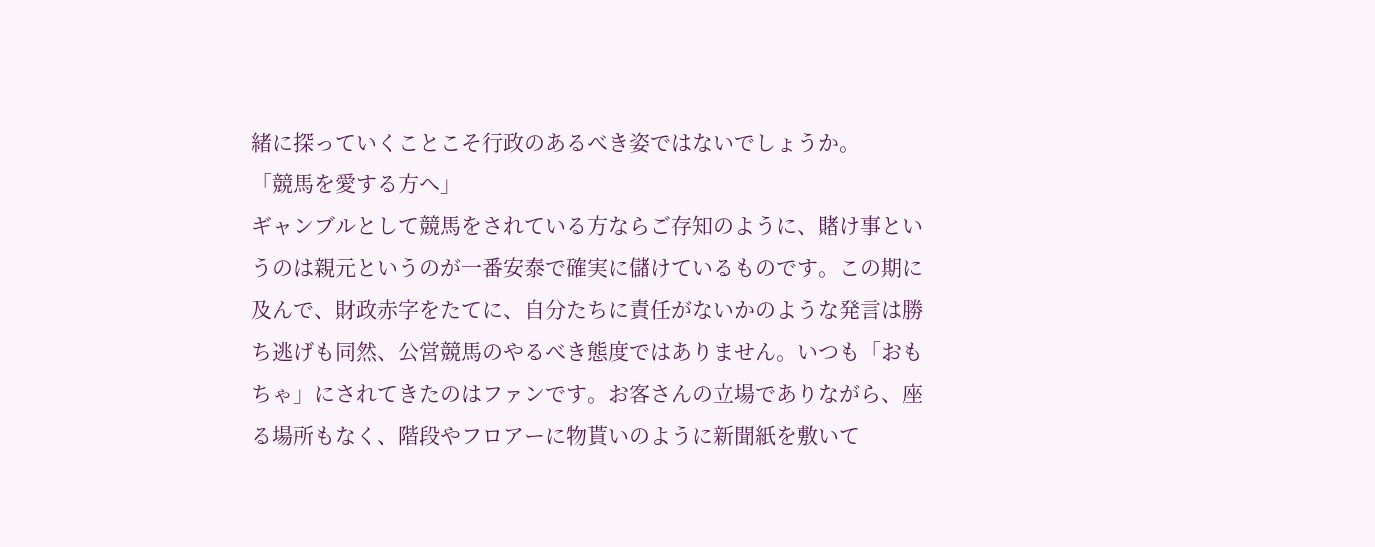緒に探っていくことこそ行政のあるべき姿ではないでしょうか。
「競馬を愛する方へ」
ギャンブルとして競馬をされている方ならご存知のように、賭け事というのは親元というのが一番安泰で確実に儲けているものです。この期に及んで、財政赤字をたてに、自分たちに責任がないかのような発言は勝ち逃げも同然、公営競馬のやるべき態度ではありません。いつも「おもちゃ」にされてきたのはファンです。お客さんの立場でありながら、座る場所もなく、階段やフロアーに物貰いのように新聞紙を敷いて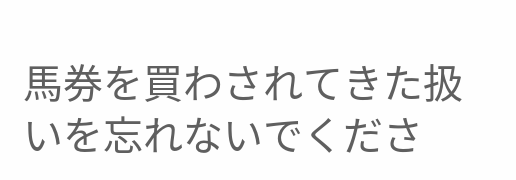馬券を買わされてきた扱いを忘れないでくださ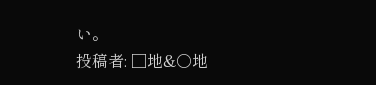い。
投稿者: □地&○地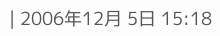| 2006年12月 5日 15:18